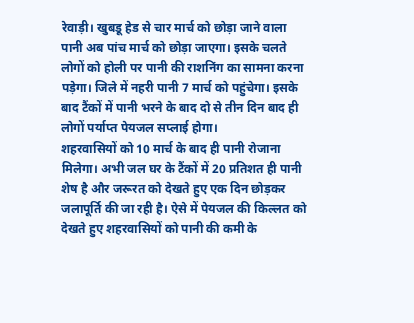रेवाड़ी। खुबडू हेड से चार मार्च को छोड़ा जाने वाला पानी अब पांच मार्च को छोड़ा जाएगा। इसके चलते लोगों को होली पर पानी की राशनिंग का सामना करना पड़ेगा। जिले में नहरी पानी 7 मार्च को पहुंचेगा। इसके बाद टैंकों में पानी भरने के बाद दो से तीन दिन बाद ही लोगों पर्याप्त पेयजल सप्लाई होगा।
शहरवासियों को 10 मार्च के बाद ही पानी रोजाना मिलेगा। अभी जल घर के टैंकों में 20 प्रतिशत ही पानी शेष है और जरूरत को देखते हुए एक दिन छोड़कर जलापूर्ति की जा रही है। ऐसे में पेयजल की किल्लत को देखते हुए शहरवासियों को पानी की कमी के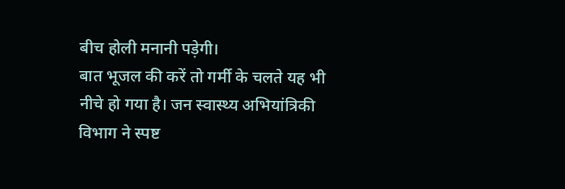बीच होली मनानी पड़ेगी।
बात भूजल की करें तो गर्मी के चलते यह भी नीचे हो गया है। जन स्वास्थ्य अभियांत्रिकी विभाग ने स्पष्ट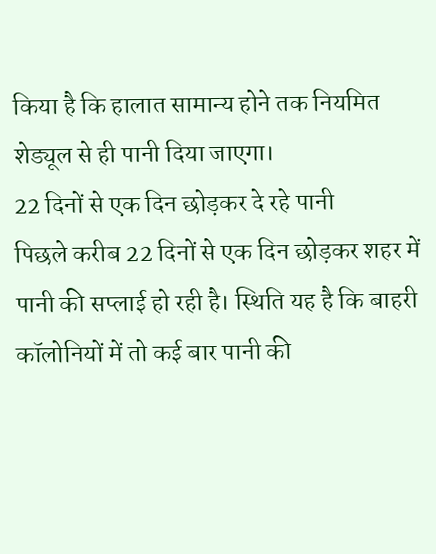किया है कि हालात सामान्य होने तक नियमित शेड्यूल से ही पानी दिया जाएगा।
22 दिनों से एक दिन छोड़कर दे रहे पानी
पिछले करीब 22 दिनों से एक दिन छोड़कर शहर में पानी की सप्लाई हो रही है। स्थिति यह है कि बाहरी कॉलोनियों में तो कई बार पानी की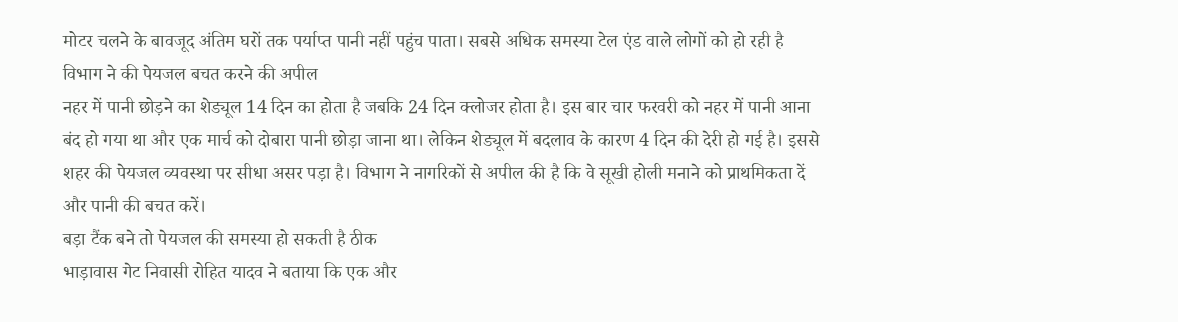मोटर चलने के बावजूद अंतिम घरों तक पर्याप्त पानी नहीं पहुंच पाता। सबसे अधिक समस्या टेल एंड वाले लोगों को हो रही है
विभाग ने की पेयजल बचत करने की अपील
नहर में पानी छोड़ने का शेड्यूल 14 दिन का होता है जबकि 24 दिन क्लोजर होता है। इस बार चार फरवरी को नहर में पानी आना बंद हो गया था और एक मार्च को दोबारा पानी छोड़ा जाना था। लेकिन शेड्यूल में बदलाव के कारण 4 दिन की देरी हो गई है। इससे शहर की पेयजल व्यवस्था पर सीधा असर पड़ा है। विभाग ने नागरिकों से अपील की है कि वे सूखी होली मनाने को प्राथमिकता दें और पानी की बचत करें।
बड़ा टैंक बने तो पेयजल की समस्या हो सकती है ठीक
भाड़ावास गेट निवासी रोहित यादव ने बताया कि एक और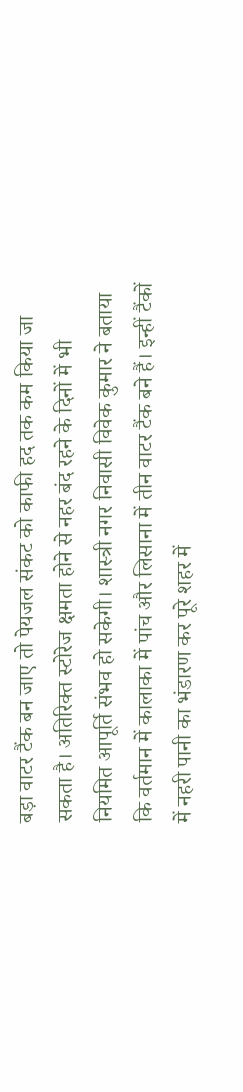बड़ा वाटर टैंक बन जाए तो पेयजल संकट को काफी हद तक कम किया जा सकता है। अतिरिक्त स्टोरेज क्षमता होने से नहर बंद रहने के दिनों में भी नियमित आपूर्ति संभव हो सकेगी। शास्त्री नगर निवासी विवेक कुमार ने बताया कि वर्तमान में कालाका में पांच और लिसाना में तीन वाटर टैंक बने हैं। इन्हीं टैंकों में नहरी पानी का भंडारण कर पूरे शहर में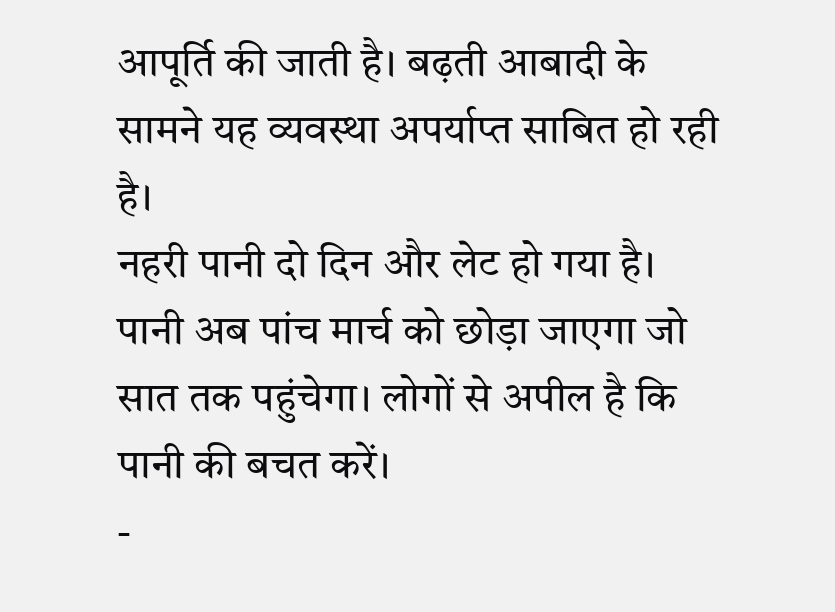आपूर्ति की जाती है। बढ़ती आबादी के सामने यह व्यवस्था अपर्याप्त साबित हो रही है।
नहरी पानी दो दिन और लेट हो गया है। पानी अब पांच मार्च को छोड़ा जाएगा जो सात तक पहुंचेगा। लोगों से अपील है कि पानी की बचत करें।
-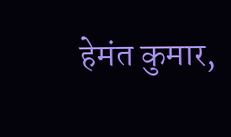हेमंत कुमार,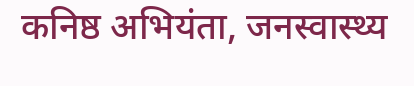कनिष्ठ अभियंता, जनस्वास्थ्य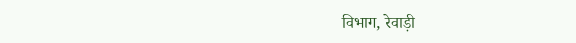विभाग, रेवाड़ी